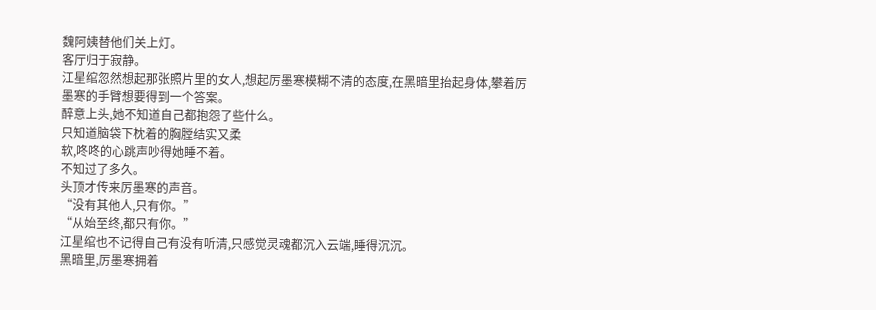魏阿姨替他们关上灯。
客厅归于寂静。
江星绾忽然想起那张照片里的女人,想起厉墨寒模糊不清的态度,在黑暗里抬起身体,攀着厉墨寒的手臂想要得到一个答案。
醉意上头,她不知道自己都抱怨了些什么。
只知道脑袋下枕着的胸膛结实又柔
软,咚咚的心跳声吵得她睡不着。
不知过了多久。
头顶才传来厉墨寒的声音。
“没有其他人,只有你。”
“从始至终,都只有你。”
江星绾也不记得自己有没有听清,只感觉灵魂都沉入云端,睡得沉沉。
黑暗里,厉墨寒拥着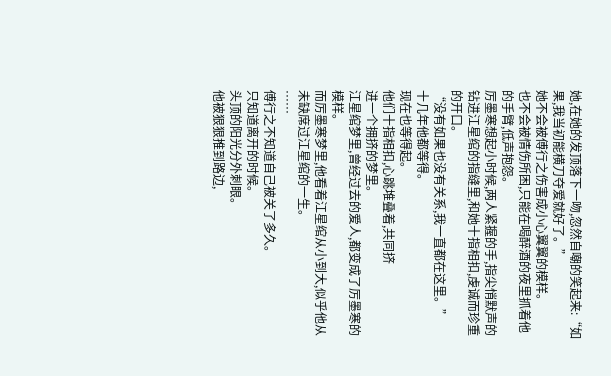她,在她的发顶落下一吻,忽然自嘲的笑起来:“如果,我当初能横刀夺爱就好了。”
她不会被傅行之伤害成小心翼翼的模样。
也不会被情伤所困,只能在喝醉酒的夜里抓着他的手臂,低声抱怨。
厉墨寒想起小时候,两人紧握的手,指尖悄默声的钻进江星绾的指缝里,和她十指相扣,虔诚而珍重的开口。
“没有如果也没有关系,我一直都在这里。”
十几年他都等得。
现在也等得起。
他们十指相扣,心跳堆叠着,共同挤
进一个拥挤的梦里。
江星绾梦里,曾经过去的爱人,都变成了厉墨寒的模样。
而厉墨寒梦里,他看着江星绾从小到大,似乎他从未缺席过江星绾的一生。
……
傅行之不知道自己被关了多久。
只知道离开的时候。
头顶的阳光分外刺眼。
他被狠狠推到路边,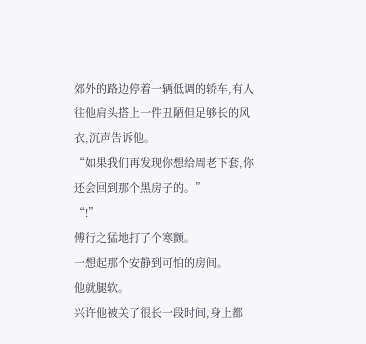郊外的路边停着一辆低调的轿车,有人往他肩头搭上一件丑陋但足够长的风衣,沉声告诉他。
“如果我们再发现你想给周老下套,你还会回到那个黑房子的。”
“!”
傅行之猛地打了个寒颤。
一想起那个安静到可怕的房间。
他就腿软。
兴许他被关了很长一段时间,身上都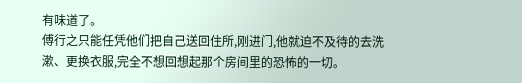有味道了。
傅行之只能任凭他们把自己送回住所,刚进门,他就迫不及待的去洗漱、更换衣服,完全不想回想起那个房间里的恐怖的一切。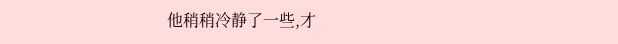他稍稍冷静了一些,才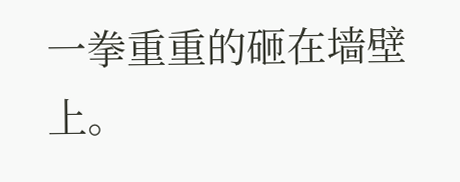一拳重重的砸在墙壁上。